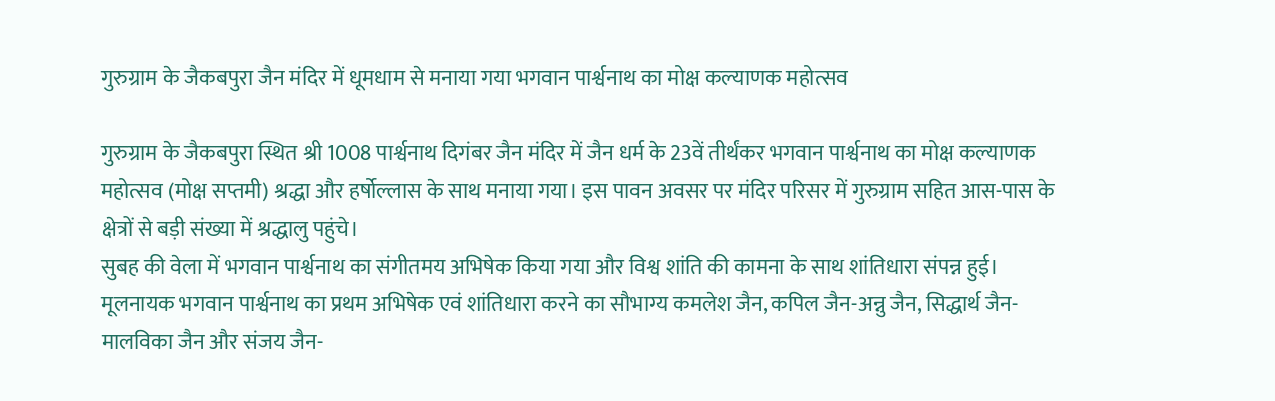गुरुग्राम के जैकबपुरा जैन मंदिर में धूमधाम से मनाया गया भगवान पार्श्वनाथ का मोक्ष कल्याणक महोत्सव

गुरुग्राम के जैकबपुरा स्थित श्री 1008 पार्श्वनाथ दिगंबर जैन मंदिर में जैन धर्म के 23वें तीर्थंकर भगवान पार्श्वनाथ का मोक्ष कल्याणक महोत्सव (मोक्ष सप्तमी) श्रद्धा और हर्षोल्लास के साथ मनाया गया। इस पावन अवसर पर मंदिर परिसर में गुरुग्राम सहित आस-पास के क्षेत्रों से बड़ी संख्या में श्रद्धालु पहुंचे।
सुबह की वेला में भगवान पार्श्वनाथ का संगीतमय अभिषेक किया गया और विश्व शांति की कामना के साथ शांतिधारा संपन्न हुई। मूलनायक भगवान पार्श्वनाथ का प्रथम अभिषेक एवं शांतिधारा करने का सौभाग्य कमलेश जैन, कपिल जैन-अन्नु जैन, सिद्धार्थ जैन-मालविका जैन और संजय जैन-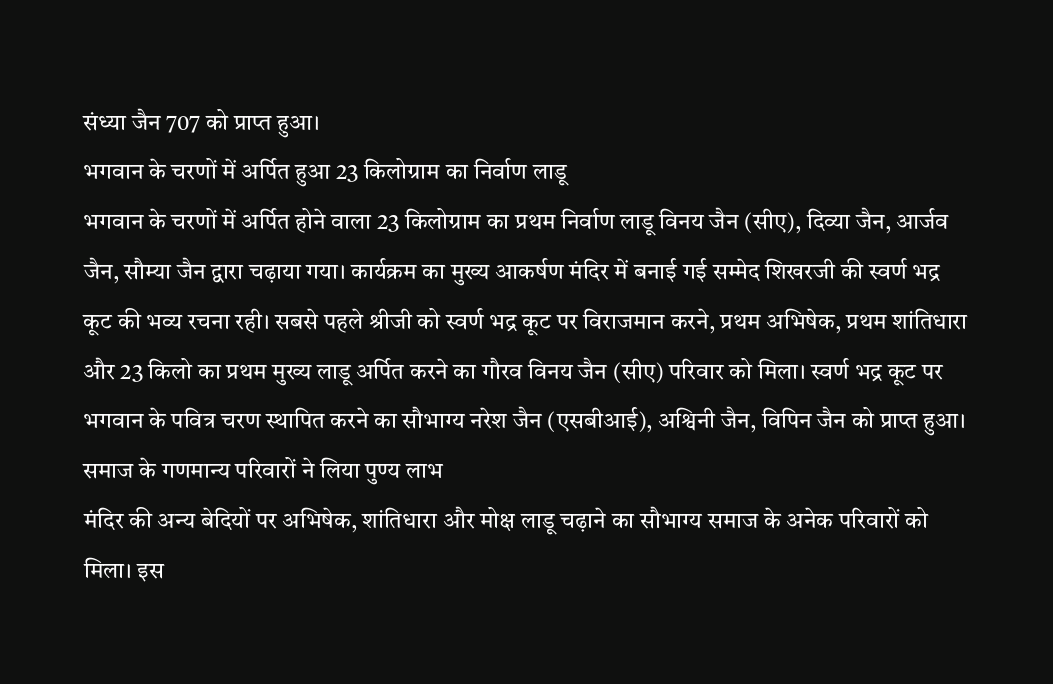संध्या जैन 707 को प्राप्त हुआ।
भगवान के चरणों में अर्पित हुआ 23 किलोग्राम का निर्वाण लाडू
भगवान के चरणों में अर्पित होने वाला 23 किलोग्राम का प्रथम निर्वाण लाडू विनय जैन (सीए), दिव्या जैन, आर्जव जैन, सौम्या जैन द्वारा चढ़ाया गया। कार्यक्रम का मुख्य आकर्षण मंदिर में बनाई गई सम्मेद शिखरजी की स्वर्ण भद्र कूट की भव्य रचना रही। सबसे पहले श्रीजी को स्वर्ण भद्र कूट पर विराजमान करने, प्रथम अभिषेक, प्रथम शांतिधारा और 23 किलो का प्रथम मुख्य लाडू अर्पित करने का गौरव विनय जैन (सीए) परिवार को मिला। स्वर्ण भद्र कूट पर भगवान के पवित्र चरण स्थापित करने का सौभाग्य नरेश जैन (एसबीआई), अश्विनी जैन, विपिन जैन को प्राप्त हुआ।
समाज के गणमान्य परिवारों ने लिया पुण्य लाभ
मंदिर की अन्य बेदियों पर अभिषेक, शांतिधारा और मोक्ष लाडू चढ़ाने का सौभाग्य समाज के अनेक परिवारों को मिला। इस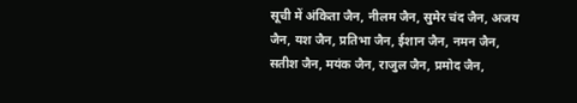सूची में अंकिता जैन, नीलम जैन, सुमेर चंद जैन, अजय जैन, यश जैन, प्रतिभा जैन, ईशान जैन, नमन जैन, सतीश जैन, मयंक जैन, राजुल जैन, प्रमोद जैन,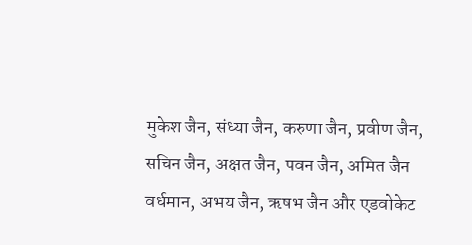मुकेश जैन, संध्या जैन, करुणा जैन, प्रवीण जैन, सचिन जैन, अक्षत जैन, पवन जैन, अमित जैन वर्धमान, अभय जैन, ऋषभ जैन और एडवोकेट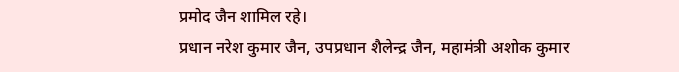प्रमोद जैन शामिल रहे।
प्रधान नरेश कुमार जैन, उपप्रधान शैलेन्द्र जैन, महामंत्री अशोक कुमार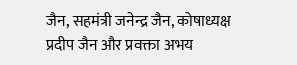जैन, सहमंत्री जनेन्द्र जैन, कोषाध्यक्ष प्रदीप जैन और प्रवक्ता अभय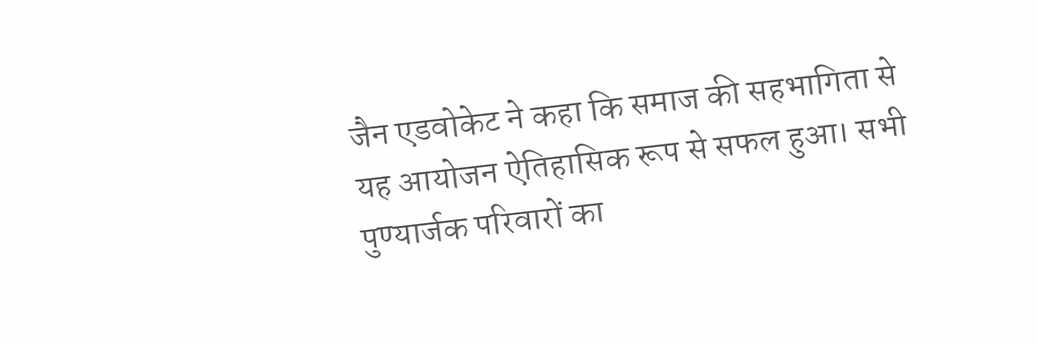जैन एडवोकेट ने कहा कि समाज की सहभागिता से यह आयोजन ऐतिहासिक रूप से सफल हुआ। सभी पुण्यार्जक परिवारों का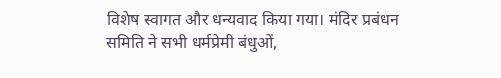विशेष स्वागत और धन्यवाद किया गया। मंदिर प्रबंधन समिति ने सभी धर्मप्रेमी बंधुओं,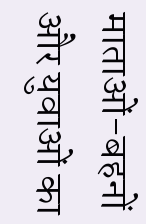माताओं-बहनों और युवाओं का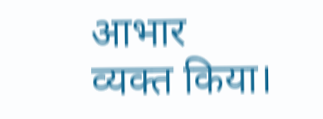आभार व्यक्त किया।